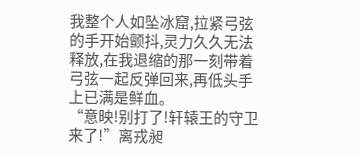我整个人如坠冰窟,拉紧弓弦的手开始颤抖,灵力久久无法释放,在我退缩的那一刻带着弓弦一起反弹回来,再低头手上已满是鲜血。
“意映!别打了!轩辕王的守卫来了!”离戎昶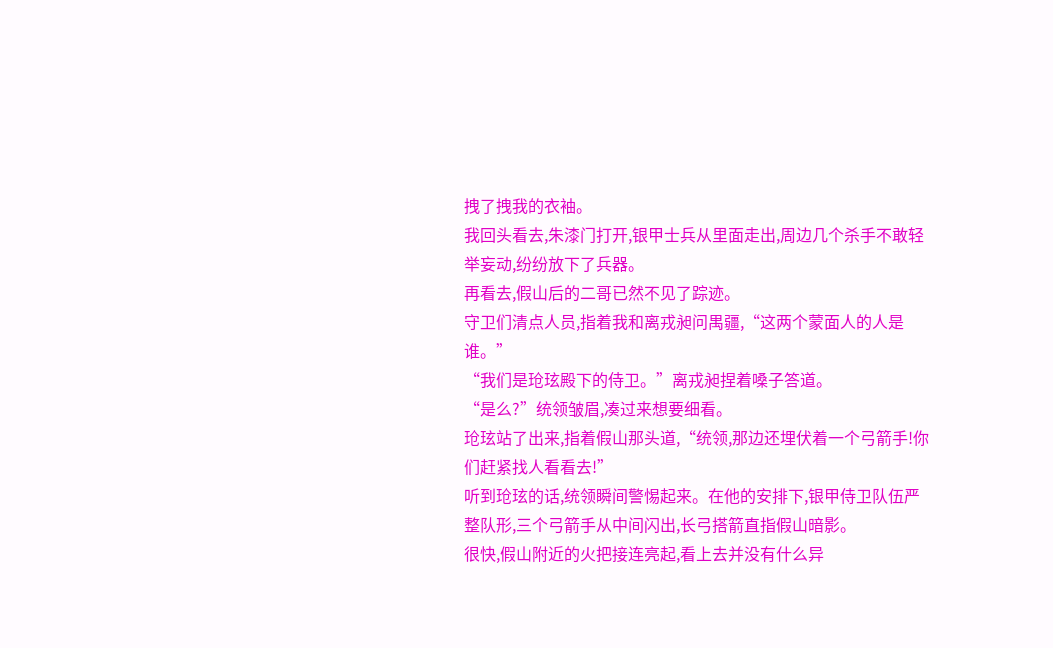拽了拽我的衣袖。
我回头看去,朱漆门打开,银甲士兵从里面走出,周边几个杀手不敢轻举妄动,纷纷放下了兵器。
再看去,假山后的二哥已然不见了踪迹。
守卫们清点人员,指着我和离戎昶问禺疆,“这两个蒙面人的人是谁。”
“我们是玱玹殿下的侍卫。”离戎昶捏着嗓子答道。
“是么?”统领皱眉,凑过来想要细看。
玱玹站了出来,指着假山那头道,“统领,那边还埋伏着一个弓箭手!你们赶紧找人看看去!”
听到玱玹的话,统领瞬间警惕起来。在他的安排下,银甲侍卫队伍严整队形,三个弓箭手从中间闪出,长弓搭箭直指假山暗影。
很快,假山附近的火把接连亮起,看上去并没有什么异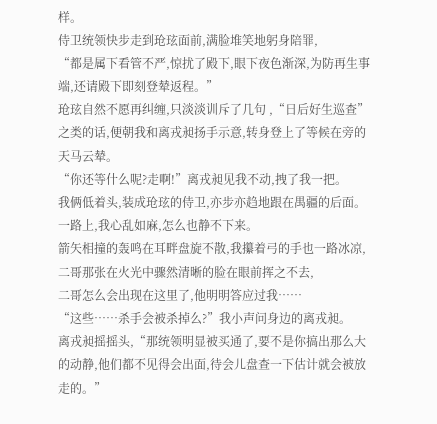样。
侍卫统领快步走到玱玹面前,满脸堆笑地躬身陪罪,
“都是属下看管不严,惊扰了殿下,眼下夜色渐深,为防再生事端,还请殿下即刻登辇返程。”
玱玹自然不愿再纠缠,只淡淡训斥了几句 ,“日后好生巡查”之类的话,便朝我和离戎昶扬手示意,转身登上了等候在旁的天马云辇。
“你还等什么呢?走啊!”离戎昶见我不动,拽了我一把。
我俩低着头,装成玱玹的侍卫,亦步亦趋地跟在禺疆的后面。
一路上,我心乱如麻,怎么也静不下来。
箭矢相撞的轰鸣在耳畔盘旋不散,我攥着弓的手也一路冰凉,二哥那张在火光中骤然清晰的脸在眼前挥之不去,
二哥怎么会出现在这里了,他明明答应过我……
“这些……杀手会被杀掉么?”我小声问身边的离戎昶。
离戎昶摇摇头,“那统领明显被买通了,要不是你搞出那么大的动静,他们都不见得会出面,待会儿盘查一下估计就会被放走的。”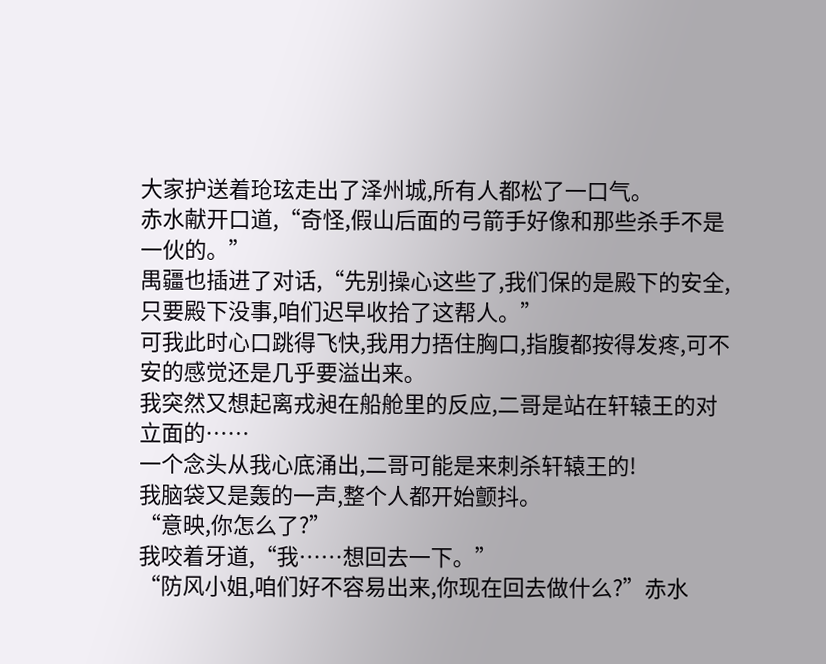大家护送着玱玹走出了泽州城,所有人都松了一口气。
赤水献开口道,“奇怪,假山后面的弓箭手好像和那些杀手不是一伙的。”
禺疆也插进了对话,“先别操心这些了,我们保的是殿下的安全,只要殿下没事,咱们迟早收拾了这帮人。”
可我此时心口跳得飞快,我用力捂住胸口,指腹都按得发疼,可不安的感觉还是几乎要溢出来。
我突然又想起离戎昶在船舱里的反应,二哥是站在轩辕王的对立面的……
一个念头从我心底涌出,二哥可能是来刺杀轩辕王的!
我脑袋又是轰的一声,整个人都开始颤抖。
“意映,你怎么了?”
我咬着牙道,“我……想回去一下。”
“防风小姐,咱们好不容易出来,你现在回去做什么?”赤水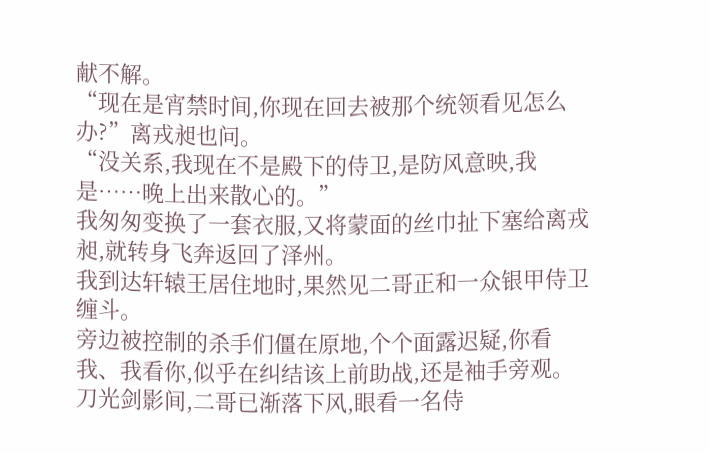献不解。
“现在是宵禁时间,你现在回去被那个统领看见怎么办?”离戎昶也问。
“没关系,我现在不是殿下的侍卫,是防风意映,我是……晚上出来散心的。”
我匆匆变换了一套衣服,又将蒙面的丝巾扯下塞给离戎昶,就转身飞奔返回了泽州。
我到达轩辕王居住地时,果然见二哥正和一众银甲侍卫缠斗。
旁边被控制的杀手们僵在原地,个个面露迟疑,你看我、我看你,似乎在纠结该上前助战,还是袖手旁观。
刀光剑影间,二哥已渐落下风,眼看一名侍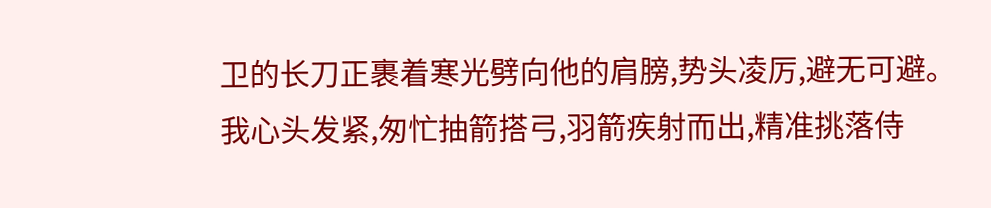卫的长刀正裹着寒光劈向他的肩膀,势头凌厉,避无可避。
我心头发紧,匆忙抽箭搭弓,羽箭疾射而出,精准挑落侍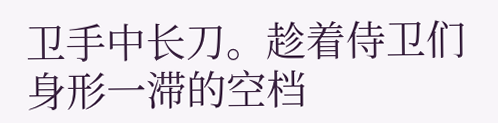卫手中长刀。趁着侍卫们身形一滞的空档